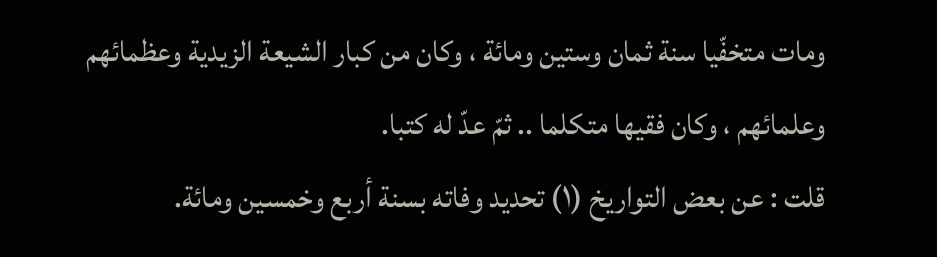ومات متخفّيا سنة ثمان وستين ومائة ، وكان من كبار الشيعة الزيدية وعظمائهم وعلمائهم ، وكان فقيها متكلما .. ثمّ عدّ له كتبا.
قلت : عن بعض التواريخ (١) تحديد وفاته بسنة أربع وخمسين ومائة.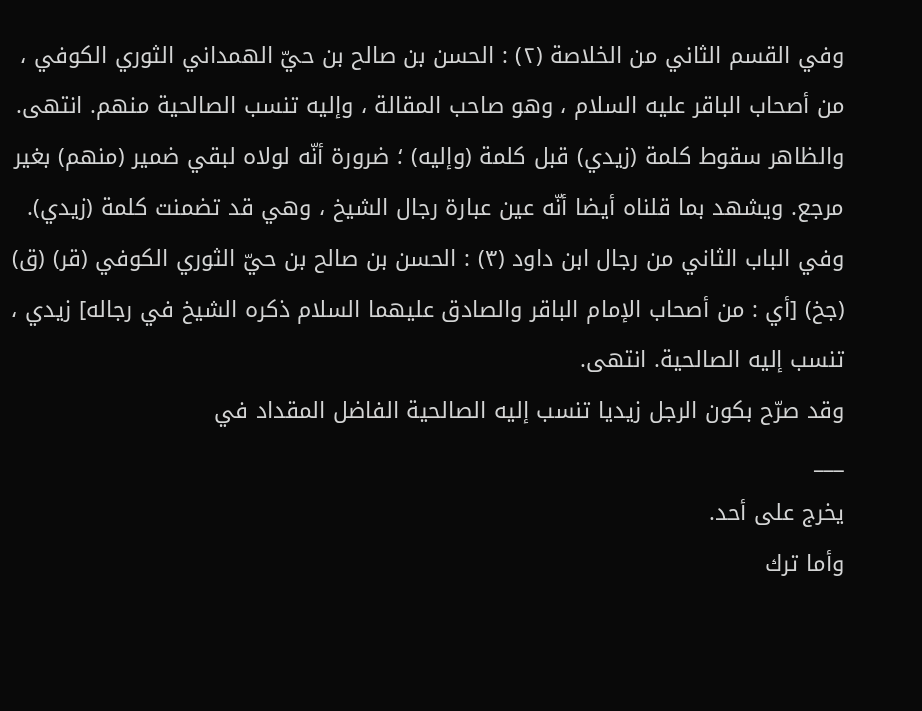وفي القسم الثاني من الخلاصة (٢) : الحسن بن صالح بن حيّ الهمداني الثوري الكوفي ، من أصحاب الباقر عليه السلام ، وهو صاحب المقالة ، وإليه تنسب الصالحية منهم. انتهى.
والظاهر سقوط كلمة (زيدي) قبل كلمة (وإليه) ؛ ضرورة أنّه لولاه لبقي ضمير (منهم) بغير مرجع. ويشهد بما قلناه أيضا أنّه عين عبارة رجال الشيخ ، وهي قد تضمنت كلمة (زيدي).
وفي الباب الثاني من رجال ابن داود (٣) : الحسن بن صالح بن حيّ الثوري الكوفي (قر) (ق) (جخ) [أي : من أصحاب الإمام الباقر والصادق عليهما السلام ذكره الشيخ في رجاله] زيدي ، تنسب إليه الصالحية. انتهى.
وقد صرّح بكون الرجل زيديا تنسب إليه الصالحية الفاضل المقداد في
___
يخرج على أحد.
وأما ترك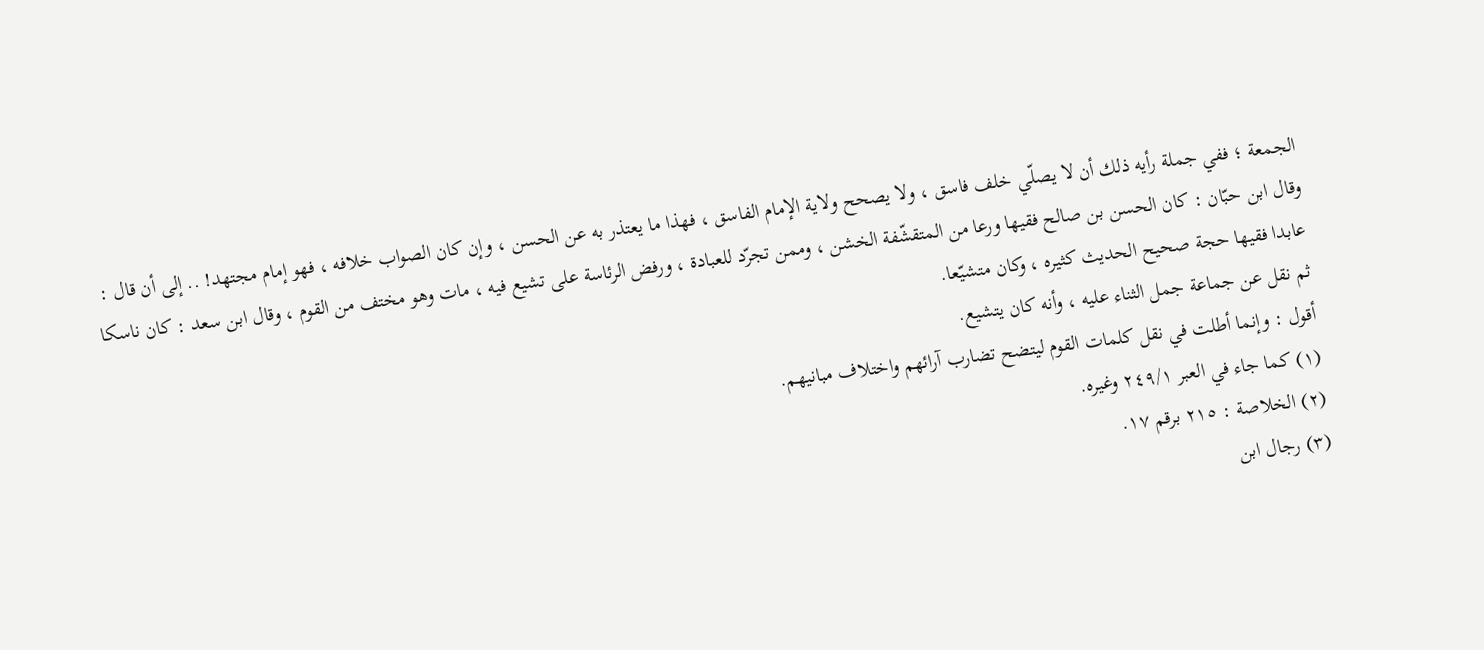الجمعة ؛ ففي جملة رأيه ذلك أن لا يصلّي خلف فاسق ، ولا يصحح ولاية الإمام الفاسق ، فهذا ما يعتذر به عن الحسن ، وإن كان الصواب خلافه ، فهو إمام مجتهد! .. إلى أن قال : وقال ابن حبّان : كان الحسن بن صالح فقيها ورعا من المتقشّفة الخشن ، وممن تجرّد للعبادة ، ورفض الرئاسة على تشيع فيه ، مات وهو مختف من القوم ، وقال ابن سعد : كان ناسكا عابدا فقيها حجة صحيح الحديث كثيره ، وكان متشيّعا.
ثم نقل عن جماعة جمل الثناء عليه ، وأنه كان يتشيع.
أقول : وإنما أطلت في نقل كلمات القوم ليتضح تضارب آرائهم واختلاف مبانيهم.
(١) كما جاء في العبر ٢٤٩/١ وغيره.
(٢) الخلاصة : ٢١٥ برقم ١٧.
(٣) رجال ابن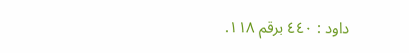داود : ٤٤٠ برقم ١١٨.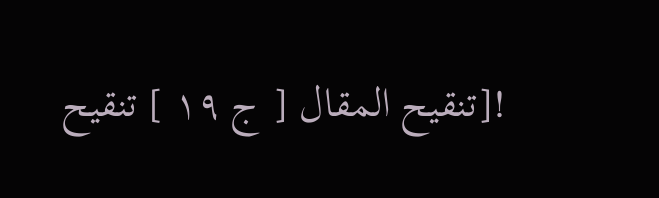![تنقيح المقال [ ج ١٩ ] تنقيح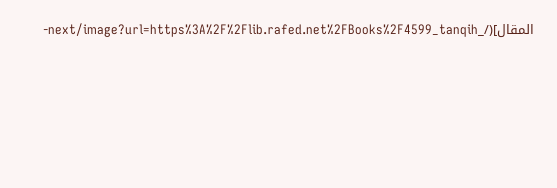المقال](/_next/image?url=https%3A%2F%2Flib.rafed.net%2FBooks%2F4599_tanqih-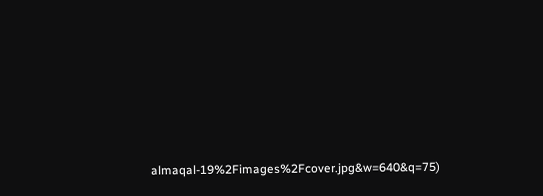almaqal-19%2Fimages%2Fcover.jpg&w=640&q=75)